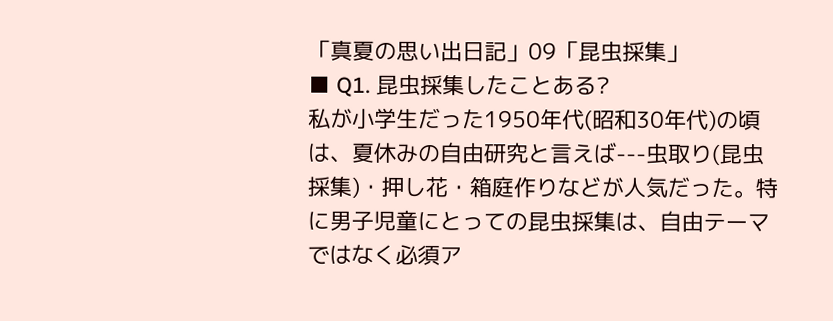「真夏の思い出日記」09「昆虫採集」
■ Q1. 昆虫採集したことある?
私が小学生だった1950年代(昭和30年代)の頃は、夏休みの自由研究と言えば---虫取り(昆虫採集)・押し花・箱庭作りなどが人気だった。特に男子児童にとっての昆虫採集は、自由テーマではなく必須ア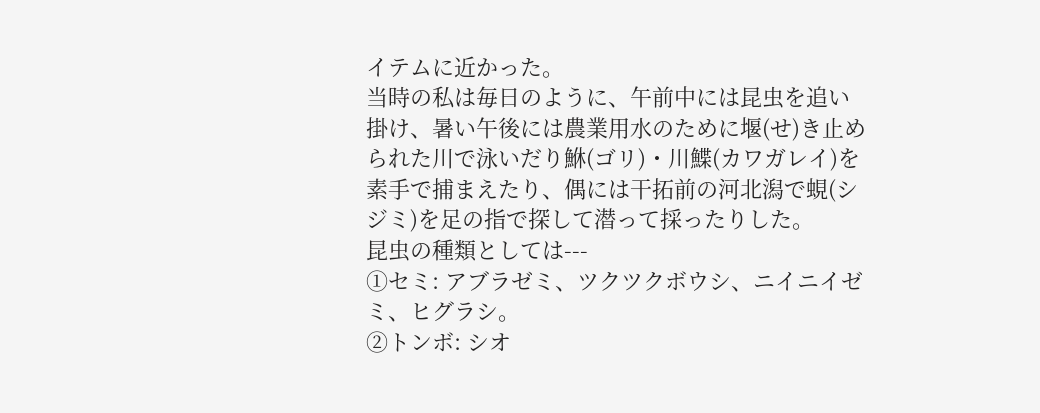イテムに近かった。
当時の私は毎日のように、午前中には昆虫を追い掛け、暑い午後には農業用水のために堰(せ)き止められた川で泳いだり鮴(ゴリ)・川鰈(カワガレイ)を素手で捕まえたり、偶には干拓前の河北潟で蜆(シジミ)を足の指で探して潜って採ったりした。
昆虫の種類としては---
①セミ: アブラゼミ、ツクツクボウシ、ニイニイゼミ、ヒグラシ。
②トンボ: シオ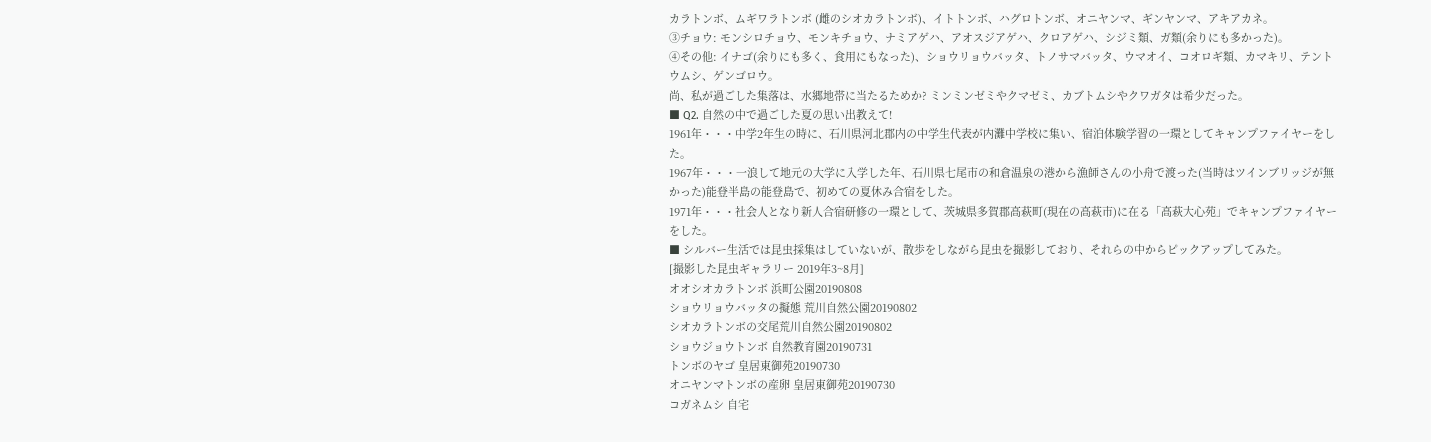カラトンボ、ムギワラトンボ (雌のシオカラトンボ)、イトトンボ、ハグロトンボ、オニヤンマ、ギンヤンマ、アキアカネ。
③チョウ: モンシロチョウ、モンキチョウ、ナミアゲハ、アオスジアゲハ、クロアゲハ、シジミ類、ガ類(余りにも多かった)。
④その他: イナゴ(余りにも多く、食用にもなった)、ショウリョウバッタ、トノサマバッタ、ウマオイ、コオロギ類、カマキリ、テントウムシ、ゲンゴロウ。
尚、私が過ごした集落は、水郷地帯に当たるためか? ミンミンゼミやクマゼミ、カブトムシやクワガタは希少だった。
■ Q2. 自然の中で過ごした夏の思い出教えて!
1961年・・・中学2年生の時に、石川県河北郡内の中学生代表が内灘中学校に集い、宿泊体験学習の一環としてキャンプファイヤーをした。
1967年・・・一浪して地元の大学に入学した年、石川県七尾市の和倉温泉の港から漁師さんの小舟で渡った(当時はツインブリッジが無かった)能登半島の能登島で、初めての夏休み合宿をした。
1971年・・・社会人となり新人合宿研修の一環として、茨城県多賀郡高萩町(現在の高萩市)に在る「高萩大心苑」でキャンプファイヤーをした。
■ シルバー生活では昆虫採集はしていないが、散歩をしながら昆虫を撮影しており、それらの中からピックアップしてみた。
[撮影した昆虫ギャラリー 2019年3~8月]
オオシオカラトンボ 浜町公園20190808
ショウリョウバッタの擬態 荒川自然公園20190802
シオカラトンボの交尾荒川自然公園20190802
ショウジョウトンボ 自然教育園20190731
トンボのヤゴ 皇居東御苑20190730
オニヤンマトンボの産卵 皇居東御苑20190730
コガネムシ 自宅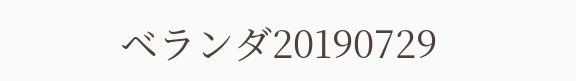ベランダ20190729